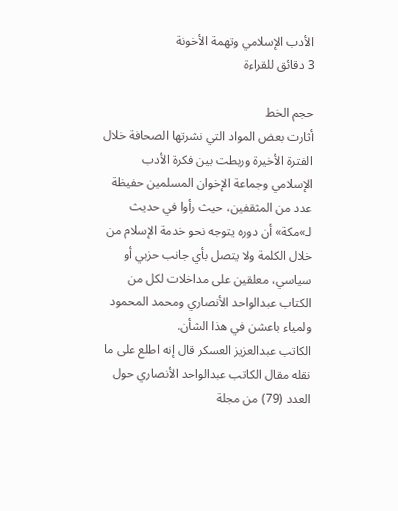الأدب الإسلامي وتهمة الأخونة
3 دقائق للقراءة

حجم الخط
أثارت بعض المواد التي نشرتها الصحافة خلال الفترة الأخيرة وربطت بين فكرة الأدب الإسلامي وجماعة الإخوان المسلمين حفيظة عدد من المثقفين، حيث رأوا في حديث لـ»مكة» أن دوره يتوجه نحو خدمة الإسلام من خلال الكلمة ولا يتصل بأي جانب حزبي أو سياسي، معلقين على مداخلات لكل من الكتاب عبدالواحد الأنصاري ومحمد المحمود ولمياء باعشن في هذا الشأن.
الكاتب عبدالعزيز العسكر قال إنه اطلع على ما نقله مقال الكاتب عبدالواحد الأنصاري حول العدد (79) من مجلة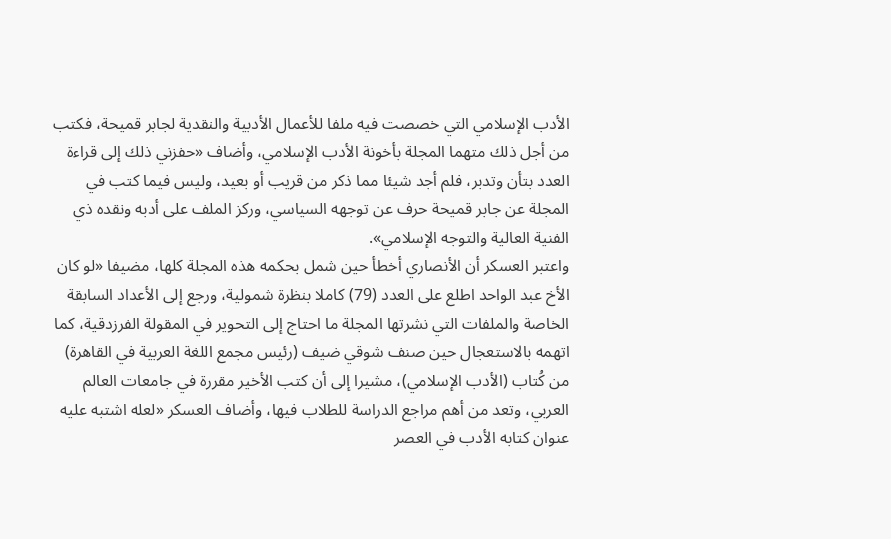الأدب الإسلامي التي خصصت فيه ملفا للأعمال الأدبية والنقدية لجابر قميحة، فكتب من أجل ذلك متهما المجلة بأخونة الأدب الإسلامي، وأضاف «حفزني ذلك إلى قراءة العدد بتأن وتدبر، فلم أجد شيئا مما ذكر من قريب أو بعيد، وليس فيما كتب في المجلة عن جابر قميحة حرف عن توجهه السياسي، وركز الملف على أدبه ونقده ذي الفنية العالية والتوجه الإسلامي».
واعتبر العسكر أن الأنصاري أخطأ حين شمل بحكمه هذه المجلة كلها، مضيفا «لو كان الأخ عبد الواحد اطلع على العدد (79) كاملا بنظرة شمولية، ورجع إلى الأعداد السابقة الخاصة والملفات التي نشرتها المجلة ما احتاج إلى التحوير في المقولة الفرزدقية، كما اتهمه بالاستعجال حين صنف شوقي ضيف (رئيس مجمع اللغة العربية في القاهرة) من كُتاب (الأدب الإسلامي)، مشيرا إلى أن كتب الأخير مقررة في جامعات العالم العربي، وتعد من أهم مراجع الدراسة للطلاب فيها، وأضاف العسكر «لعله اشتبه عليه عنوان كتابه الأدب في العصر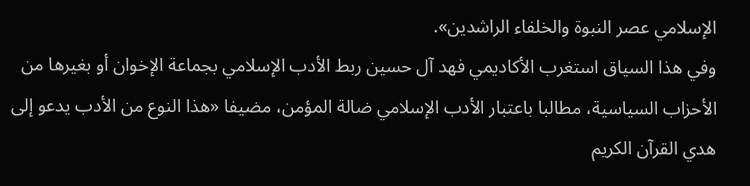الإسلامي عصر النبوة والخلفاء الراشدين».
وفي هذا السياق استغرب الأكاديمي فهد آل حسين ربط الأدب الإسلامي بجماعة الإخوان أو بغيرها من الأحزاب السياسية، مطالبا باعتبار الأدب الإسلامي ضالة المؤمن، مضيفا «هذا النوع من الأدب يدعو إلى هدي القرآن الكريم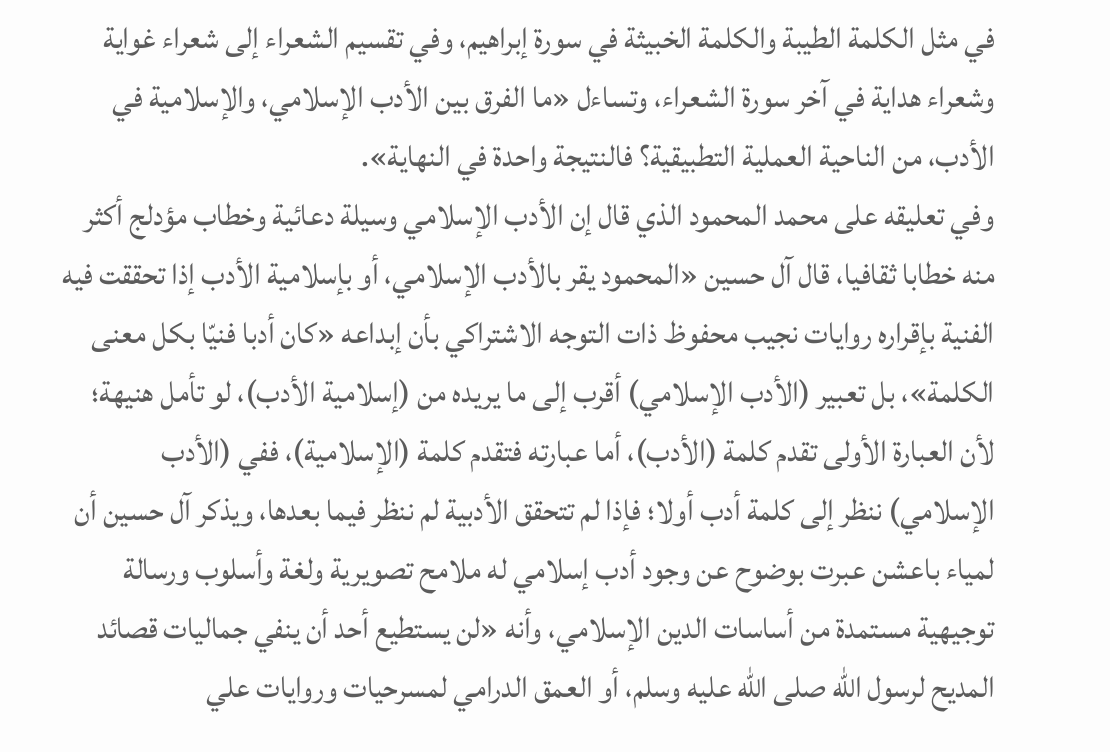في مثل الكلمة الطيبة والكلمة الخبيثة في سورة إبراهيم، وفي تقسيم الشعراء إلى شعراء غواية وشعراء هداية في آخر سورة الشعراء، وتساءل «ما الفرق بين الأدب الإسلامي، والإسلامية في الأدب، من الناحية العملية التطبيقية؟ فالنتيجة واحدة في النهاية».
وفي تعليقه على محمد المحمود الذي قال إن الأدب الإسلامي وسيلة دعائية وخطاب مؤدلج أكثر منه خطابا ثقافيا، قال آل حسين «المحمود يقر بالأدب الإسلامي، أو بإسلامية الأدب إذا تحققت فيه الفنية بإقراره روايات نجيب محفوظ ذات التوجه الاشتراكي بأن إبداعه «كان أدبا فنيّا بكل معنى الكلمة»، بل تعبير (الأدب الإسلامي) أقرب إلى ما يريده من (إسلامية الأدب)، لو تأمل هنيهة؛ لأن العبارة الأولى تقدم كلمة (الأدب)، أما عبارته فتقدم كلمة (الإسلامية)، ففي (الأدب الإسلامي) ننظر إلى كلمة أدب أولا؛ فإذا لم تتحقق الأدبية لم ننظر فيما بعدها، ويذكر آل حسين أن لمياء باعشن عبرت بوضوح عن وجود أدب إسلامي له ملامح تصويرية ولغة وأسلوب ورسالة توجيهية مستمدة من أساسات الدين الإسلامي، وأنه «لن يستطيع أحد أن ينفي جماليات قصائد المديح لرسول الله صلى الله عليه وسلم، أو العمق الدرامي لمسرحيات وروايات علي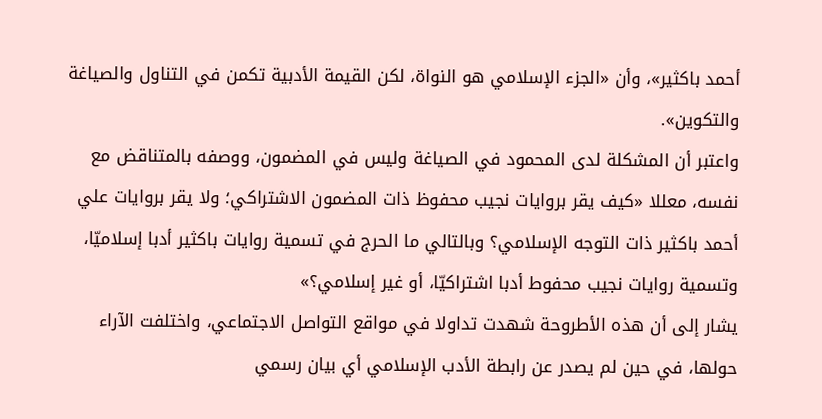أحمد باكثير»، وأن «الجزء الإسلامي هو النواة، لكن القيمة الأدبية تكمن في التناول والصياغة والتكوين».
واعتبر أن المشكلة لدى المحمود في الصياغة وليس في المضمون، ووصفه بالمتناقض مع نفسه، معللا «كيف يقر بروايات نجيب محفوظ ذات المضمون الاشتراكي؛ ولا يقر بروايات علي أحمد باكثير ذات التوجه الإسلامي؟ وبالتالي ما الحرج في تسمية روايات باكثير أدبا إسلاميّا، وتسمية روايات نجيب محفوط أدبا اشتراكيّا، أو غير إسلامي؟»
يشار إلى أن هذه الأطروحة شهدت تداولا في مواقع التواصل الاجتماعي، واختلفت الآراء حولها، في حين لم يصدر عن رابطة الأدب الإسلامي أي بيان رسمي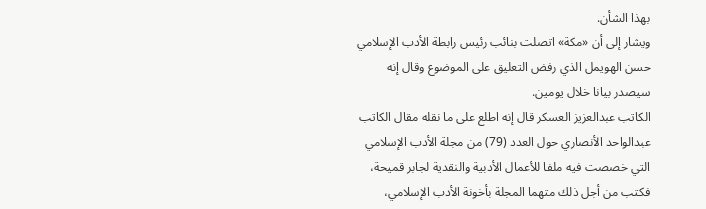بهذا الشأن.
ويشار إلى أن «مكة» اتصلت بنائب رئيس رابطة الأدب الإسلامي حسن الهويمل الذي رفض التعليق على الموضوع وقال إنه سيصدر بيانا خلال يومين.
الكاتب عبدالعزيز العسكر قال إنه اطلع على ما نقله مقال الكاتب عبدالواحد الأنصاري حول العدد (79) من مجلة الأدب الإسلامي التي خصصت فيه ملفا للأعمال الأدبية والنقدية لجابر قميحة، فكتب من أجل ذلك متهما المجلة بأخونة الأدب الإسلامي،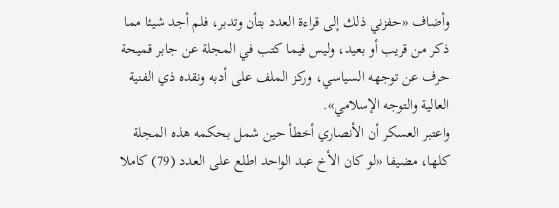وأضاف «حفزني ذلك إلى قراءة العدد بتأن وتدبر، فلم أجد شيئا مما ذكر من قريب أو بعيد، وليس فيما كتب في المجلة عن جابر قميحة حرف عن توجهه السياسي، وركز الملف على أدبه ونقده ذي الفنية العالية والتوجه الإسلامي».
واعتبر العسكر أن الأنصاري أخطأ حين شمل بحكمه هذه المجلة كلها، مضيفا «لو كان الأخ عبد الواحد اطلع على العدد (79) كاملا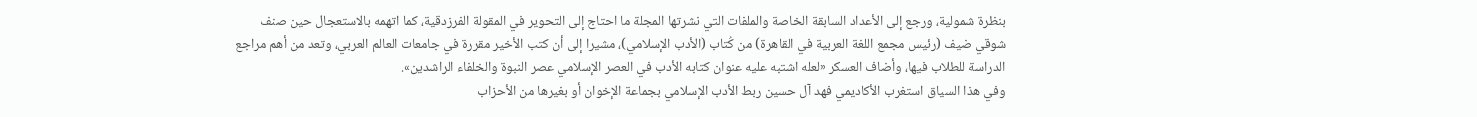بنظرة شمولية، ورجع إلى الأعداد السابقة الخاصة والملفات التي نشرتها المجلة ما احتاج إلى التحوير في المقولة الفرزدقية، كما اتهمه بالاستعجال حين صنف شوقي ضيف (رئيس مجمع اللغة العربية في القاهرة) من كُتاب (الأدب الإسلامي)، مشيرا إلى أن كتب الأخير مقررة في جامعات العالم العربي، وتعد من أهم مراجع الدراسة للطلاب فيها، وأضاف العسكر «لعله اشتبه عليه عنوان كتابه الأدب في العصر الإسلامي عصر النبوة والخلفاء الراشدين».
وفي هذا السياق استغرب الأكاديمي فهد آل حسين ربط الأدب الإسلامي بجماعة الإخوان أو بغيرها من الأحزاب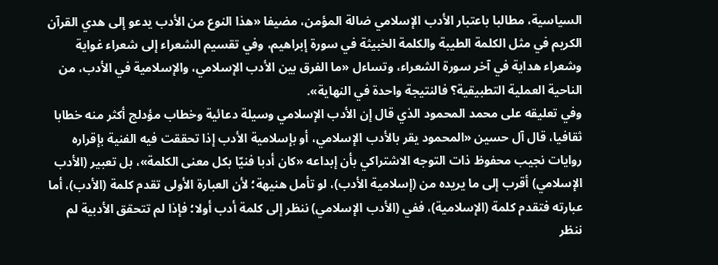السياسية، مطالبا باعتبار الأدب الإسلامي ضالة المؤمن، مضيفا «هذا النوع من الأدب يدعو إلى هدي القرآن الكريم في مثل الكلمة الطيبة والكلمة الخبيثة في سورة إبراهيم، وفي تقسيم الشعراء إلى شعراء غواية وشعراء هداية في آخر سورة الشعراء، وتساءل «ما الفرق بين الأدب الإسلامي، والإسلامية في الأدب، من الناحية العملية التطبيقية؟ فالنتيجة واحدة في النهاية».
وفي تعليقه على محمد المحمود الذي قال إن الأدب الإسلامي وسيلة دعائية وخطاب مؤدلج أكثر منه خطابا ثقافيا، قال آل حسين «المحمود يقر بالأدب الإسلامي، أو بإسلامية الأدب إذا تحققت فيه الفنية بإقراره روايات نجيب محفوظ ذات التوجه الاشتراكي بأن إبداعه «كان أدبا فنيّا بكل معنى الكلمة»، بل تعبير (الأدب الإسلامي) أقرب إلى ما يريده من (إسلامية الأدب)، لو تأمل هنيهة؛ لأن العبارة الأولى تقدم كلمة (الأدب)، أما عبارته فتقدم كلمة (الإسلامية)، ففي (الأدب الإسلامي) ننظر إلى كلمة أدب أولا؛ فإذا لم تتحقق الأدبية لم ننظر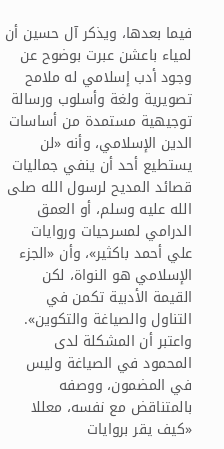فيما بعدها، ويذكر آل حسين أن لمياء باعشن عبرت بوضوح عن وجود أدب إسلامي له ملامح تصويرية ولغة وأسلوب ورسالة توجيهية مستمدة من أساسات الدين الإسلامي، وأنه «لن يستطيع أحد أن ينفي جماليات قصائد المديح لرسول الله صلى الله عليه وسلم، أو العمق الدرامي لمسرحيات وروايات علي أحمد باكثير»، وأن «الجزء الإسلامي هو النواة، لكن القيمة الأدبية تكمن في التناول والصياغة والتكوين».
واعتبر أن المشكلة لدى المحمود في الصياغة وليس في المضمون، ووصفه بالمتناقض مع نفسه، معللا «كيف يقر بروايات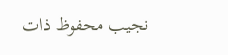نجيب محفوظ ذات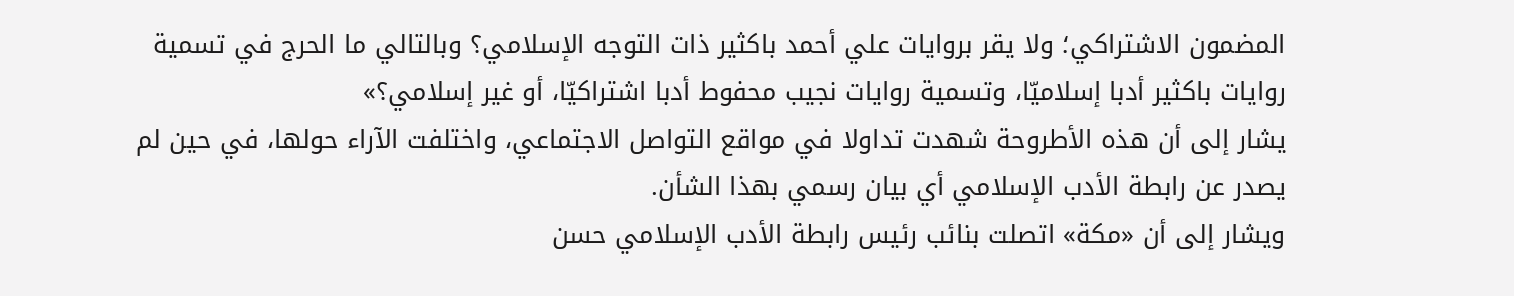المضمون الاشتراكي؛ ولا يقر بروايات علي أحمد باكثير ذات التوجه الإسلامي؟ وبالتالي ما الحرج في تسمية روايات باكثير أدبا إسلاميّا، وتسمية روايات نجيب محفوط أدبا اشتراكيّا، أو غير إسلامي؟»
يشار إلى أن هذه الأطروحة شهدت تداولا في مواقع التواصل الاجتماعي، واختلفت الآراء حولها، في حين لم يصدر عن رابطة الأدب الإسلامي أي بيان رسمي بهذا الشأن.
ويشار إلى أن «مكة» اتصلت بنائب رئيس رابطة الأدب الإسلامي حسن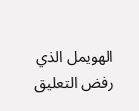الهويمل الذي رفض التعليق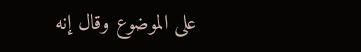على الموضوع وقال إنه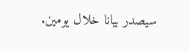سيصدر بيانا خلال يومين.